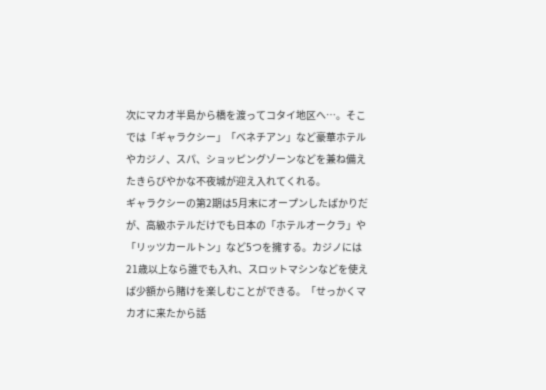次にマカオ半島から橋を渡ってコタイ地区へ…。そこでは「ギャラクシー」「ベネチアン」など豪華ホテルやカジノ、スパ、ショッピングゾーンなどを兼ね備えたきらびやかな不夜城が迎え入れてくれる。
ギャラクシーの第2期は5月末にオープンしたばかりだが、高級ホテルだけでも日本の「ホテルオークラ」や「リッツカールトン」など5つを擁する。カジノには21歳以上なら誰でも入れ、スロットマシンなどを使えば少額から賭けを楽しむことができる。「せっかくマカオに来たから話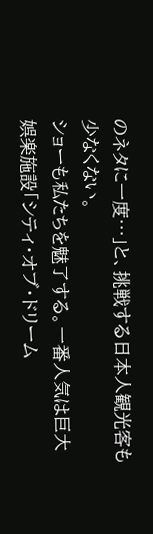のネタに一度…」と、挑戦する日本人観光客も少なくない。
ショーも私たちを魅了する。一番人気は巨大娯楽施設「シティ・オブ・ドリーム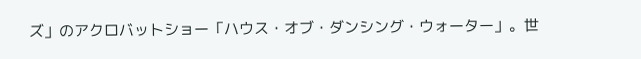ズ」のアクロバットショー「ハウス・オブ・ダンシング・ウォーター」。世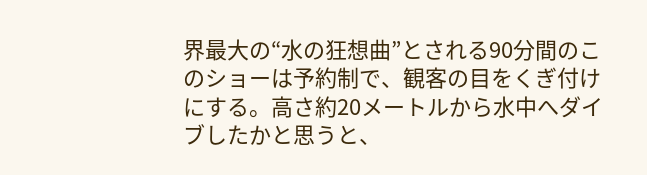界最大の“水の狂想曲”とされる90分間のこのショーは予約制で、観客の目をくぎ付けにする。高さ約20メートルから水中へダイブしたかと思うと、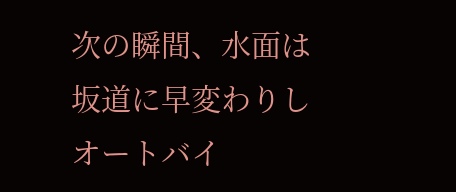次の瞬間、水面は坂道に早変わりしオートバイ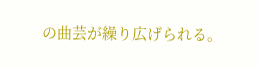の曲芸が繰り広げられる。